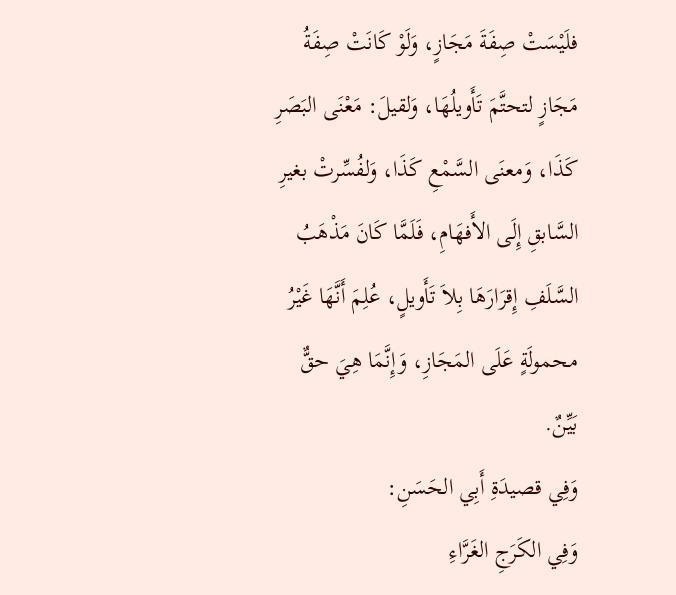فلَيْسَتْ صِفَةَ مَجَازٍ، وَلَوْ كَانَتْ صِفَةُ مَجَازٍ لتحتَّمَ تَأَويلُهَا، وَلقيلَ: مَعْنَى البَصَرِ كَذَا، وَمعنَى السَّمْعِ كَذَا، وَلفُسِّرتْ بغيرِ السَّابقِ إِلَى الأَفهَامِ، فَلَمَّا كَانَ مَذْهَبُ السَّلَفِ إِقرَارَهَا بِلاَ تَأَويلٍ، عُلِمَ أَنَّهَا غَيْرُ محمولَةٍ عَلَى المَجَازِ، وَإِنَّمَا هِيَ حقٌّ بَيِّنٌ.
وَفِي قصيدَةِ أَبِي الحَسَنِ:
وَفِي الكَرَجِ الغَرَّاءِ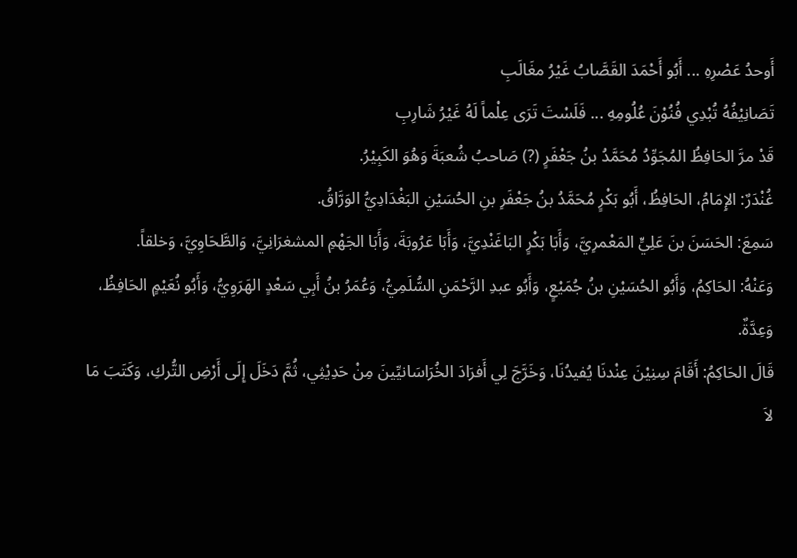أَوحدُ عَصْرِهِ ... أَبُو أَحْمَدَ القَصَّابُ غَيْرُ مغَالَبِ
تَصَانِيْفُهُ تُبْدِي فُنُوْنَ عُلُومِهِ ... فَلَسْتَ تَرَى عِلْماً لَهُ غَيْرُ شَارِبِ
قَدْ مرَّ الحَافِظُ المُجَوِّدُ مُحَمَّدُ بنُ جَعْفَرٍ (?) صَاحبُ شُعبَةَ وَهُوَ الكَبِيْرُ.
غُنْدَرٌ: الإِمَامُ، الحَافِظُ، أَبُو بَكْرٍ مُحَمَّدُ بنُ جَعْفَرِ بنِ الحُسَيْنِ البَغْدَادِيُّ الوَرَّاقُ.
سَمِعَ: الحَسَنَ بنَ عَلِيٍّ المَعْمرِيَّ، وَأَبَا بَكْرٍ البَاغَنْدِيَّ، وَأَبَا عَرُوبَةَ، وَأَبَا الجَهْمِ المشغرَانِيَّ، وَالطَّحَاوِيَّ، وَخلقاً.
وَعَنْهُ: الحَاكِمُ، وَأَبُو الحُسَيْنِ بنُ جُمَيْعٍ، وَأَبُو عبدِ الرَّحْمَنِ السُّلَمِيُّ، وَعُمَرُ بنُ أَبِي سَعْدٍ الهَرَوِيُّ، وَأَبُو نُعَيْمٍ الحَافِظُ، وَعِدَّةٌ.
قَالَ الحَاكِمُ: أَقَامَ سِنِيْنَ عِنْدنَا يُفيدُنَا، وَخَرَّجَ لِي أَفرَادَ الخُرَاسَانيِّينَ مِنْ حَدِيْثِي، ثُمَّ دَخَلَ إِلَى أَرْضِ التُّركِ، وَكَتَبَ مَا لاَ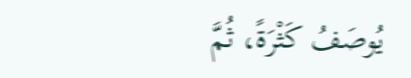يُوصَفُ كَثْرَةً، ثُمَّ